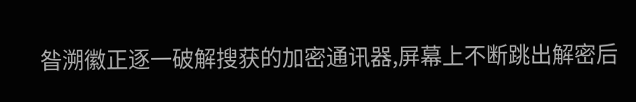昝溯徽正逐一破解搜获的加密通讯器,屏幕上不断跳出解密后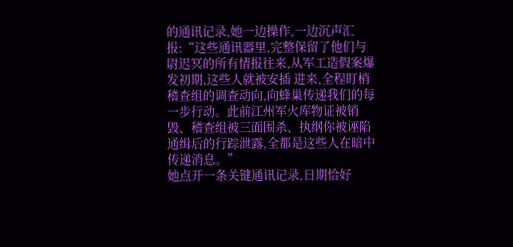的通讯记录,她一边操作,一边沉声汇报:“这些通讯器里,完整保留了他们与尉迟冥的所有情报往来,从军工造假案爆发初期,这些人就被安插 进来,全程盯梢稽查组的调查动向,向蜂巢传递我们的每一步行动。此前江州军火库物证被销毁、稽查组被三面围杀、执纲你被诬陷通缉后的行踪泄露,全都是这些人在暗中传递消息。”
她点开一条关键通讯记录,日期恰好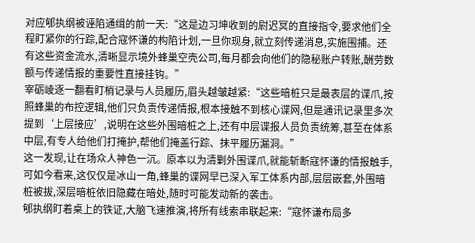对应郇执纲被诬陷通缉的前一天:“这是边习坤收到的尉迟冥的直接指令,要求他们全程盯紧你的行踪,配合寇怀谦的构陷计划,一旦你现身,就立刻传递消息,实施围捕。还有这些资金流水,清晰显示境外蜂巢空壳公司,每月都会向他们的隐秘账户转账,酬劳数额与传递情报的重要性直接挂钩。”
宰砺崚逐一翻看盯梢记录与人员履历,眉头越皱越紧:“这些暗桩只是最表层的谍爪,按照蜂巢的布控逻辑,他们只负责传递情报,根本接触不到核心谍网,但是通讯记录里多次提到‘上层接应’,说明在这些外围暗桩之上,还有中层谍报人员负责统筹,甚至在体系中层,有专人给他们打掩护,帮他们掩盖行踪、抹平履历漏洞。”
这一发现,让在场众人神色一沉。原本以为清剿外围谍爪,就能斩断寇怀谦的情报触手,可如今看来,这仅仅是冰山一角,蜂巢的谍网早已深入军工体系内部,层层嵌套,外围暗桩被拔,深层暗桩依旧隐藏在暗处,随时可能发动新的袭击。
郇执纲盯着桌上的铁证,大脑飞速推演,将所有线索串联起来:“寇怀谦布局多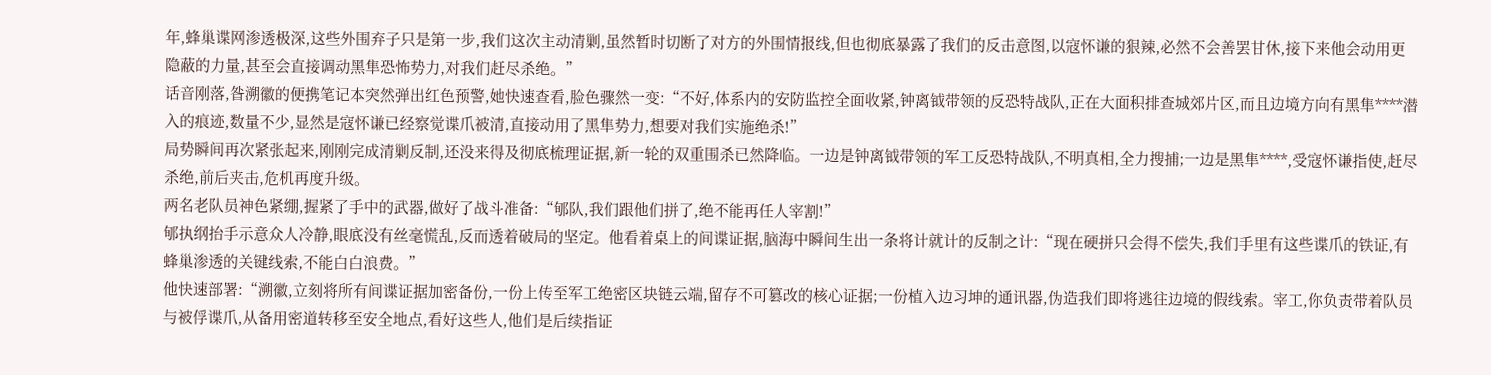年,蜂巢谍网渗透极深,这些外围弃子只是第一步,我们这次主动清剿,虽然暂时切断了对方的外围情报线,但也彻底暴露了我们的反击意图,以寇怀谦的狠辣,必然不会善罢甘休,接下来他会动用更隐蔽的力量,甚至会直接调动黑隼恐怖势力,对我们赶尽杀绝。”
话音刚落,昝溯徽的便携笔记本突然弹出红色预警,她快速查看,脸色骤然一变:“不好,体系内的安防监控全面收紧,钟离钺带领的反恐特战队,正在大面积排查城郊片区,而且边境方向有黑隼****潜入的痕迹,数量不少,显然是寇怀谦已经察觉谍爪被清,直接动用了黑隼势力,想要对我们实施绝杀!”
局势瞬间再次紧张起来,刚刚完成清剿反制,还没来得及彻底梳理证据,新一轮的双重围杀已然降临。一边是钟离钺带领的军工反恐特战队,不明真相,全力搜捕;一边是黑隼****,受寇怀谦指使,赶尽杀绝,前后夹击,危机再度升级。
两名老队员神色紧绷,握紧了手中的武器,做好了战斗准备:“郇队,我们跟他们拼了,绝不能再任人宰割!”
郇执纲抬手示意众人冷静,眼底没有丝毫慌乱,反而透着破局的坚定。他看着桌上的间谍证据,脑海中瞬间生出一条将计就计的反制之计:“现在硬拼只会得不偿失,我们手里有这些谍爪的铁证,有蜂巢渗透的关键线索,不能白白浪费。”
他快速部署:“溯徽,立刻将所有间谍证据加密备份,一份上传至军工绝密区块链云端,留存不可篡改的核心证据;一份植入边习坤的通讯器,伪造我们即将逃往边境的假线索。宰工,你负责带着队员与被俘谍爪,从备用密道转移至安全地点,看好这些人,他们是后续指证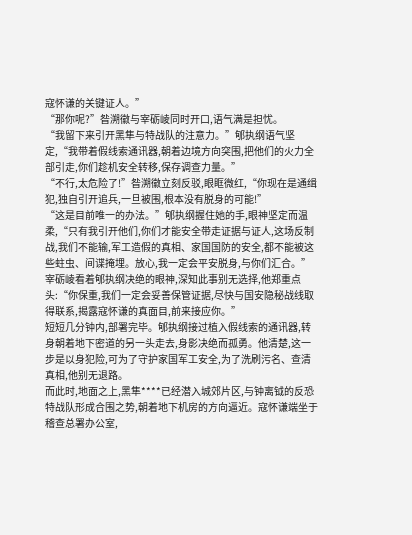寇怀谦的关键证人。”
“那你呢?”昝溯徽与宰砺崚同时开口,语气满是担忧。
“我留下来引开黑隼与特战队的注意力。”郇执纲语气坚定,“我带着假线索通讯器,朝着边境方向突围,把他们的火力全部引走,你们趁机安全转移,保存调查力量。”
“不行,太危险了!”昝溯徽立刻反驳,眼眶微红,“你现在是通缉犯,独自引开追兵,一旦被围,根本没有脱身的可能!”
“这是目前唯一的办法。”郇执纲握住她的手,眼神坚定而温柔,“只有我引开他们,你们才能安全带走证据与证人,这场反制战,我们不能输,军工造假的真相、家国国防的安全,都不能被这些蛀虫、间谍掩埋。放心,我一定会平安脱身,与你们汇合。”
宰砺崚看着郇执纲决绝的眼神,深知此事别无选择,他郑重点头:“你保重,我们一定会妥善保管证据,尽快与国安隐秘战线取得联系,揭露寇怀谦的真面目,前来接应你。”
短短几分钟内,部署完毕。郇执纲接过植入假线索的通讯器,转身朝着地下密道的另一头走去,身影决绝而孤勇。他清楚,这一步是以身犯险,可为了守护家国军工安全,为了洗刷污名、查清真相,他别无退路。
而此时,地面之上,黑隼****已经潜入城郊片区,与钟离钺的反恐特战队形成合围之势,朝着地下机房的方向逼近。寇怀谦端坐于稽查总署办公室,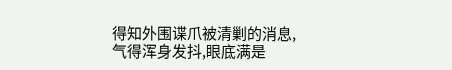得知外围谍爪被清剿的消息,气得浑身发抖,眼底满是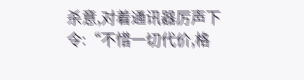杀意,对着通讯器厉声下令:“不惜一切代价,格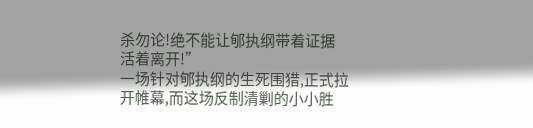杀勿论!绝不能让郇执纲带着证据活着离开!”
一场针对郇执纲的生死围猎,正式拉开帷幕,而这场反制清剿的小小胜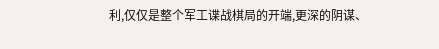利,仅仅是整个军工谍战棋局的开端,更深的阴谋、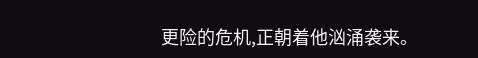更险的危机,正朝着他汹涌袭来。